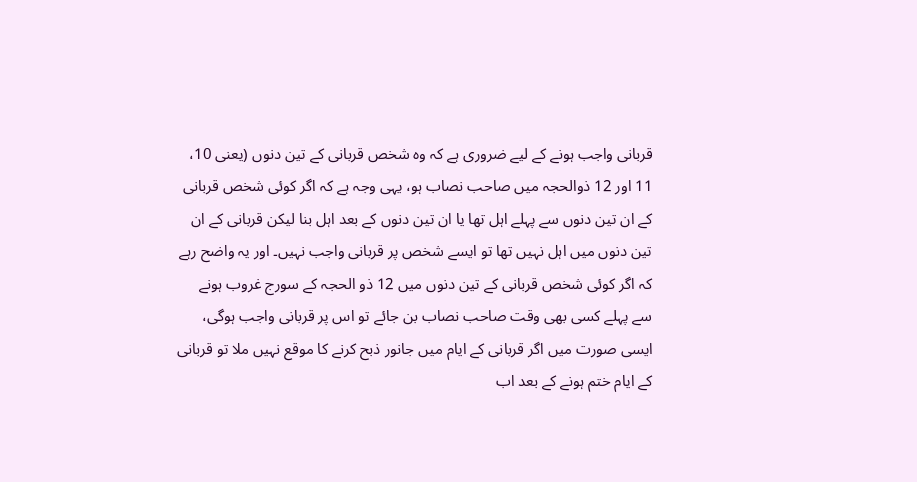قربانی واجب ہونے کے لیے ضروری ہے کہ وہ شخص قربانی کے تین دنوں (یعنی 10، 11 اور 12 ذوالحجہ میں صاحب نصاب ہو، یہی وجہ ہے کہ اگر کوئی شخص قربانی کے ان تین دنوں سے پہلے اہل تھا یا ان تین دنوں کے بعد اہل بنا لیکن قربانی کے ان تین دنوں میں اہل نہیں تھا تو ایسے شخص پر قربانی واجب نہیں۔ اور یہ واضح رہے کہ اگر کوئی شخص قربانی کے تین دنوں میں 12 ذو الحجہ کے سورج غروب ہونے سے پہلے کسی بھی وقت صاحب نصاب بن جائے تو اس پر قربانی واجب ہوگی، ایسی صورت میں اگر قربانی کے ایام میں جانور ذبح کرنے کا موقع نہیں ملا تو قربانی کے ایام ختم ہونے کے بعد اب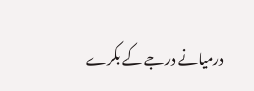درمیانے درجے کے بکرے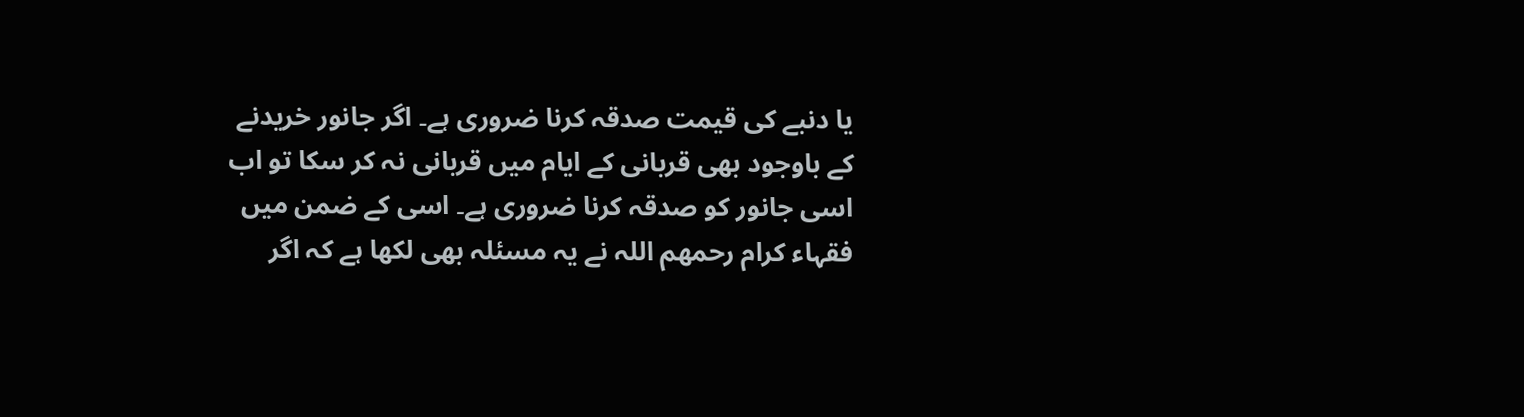یا دنبے کی قیمت صدقہ کرنا ضروری ہے۔ اگر جانور خریدنے کے باوجود بھی قربانی کے ایام میں قربانی نہ کر سکا تو اب اسی جانور کو صدقہ کرنا ضروری ہے۔ اسی کے ضمن میں فقہاء کرام رحمھم اللہ نے یہ مسئلہ بھی لکھا ہے کہ اگر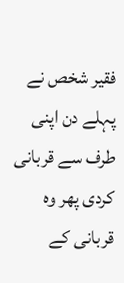فقیر شخص نے پہلے دن اپنی طرف سے قربانی کردی پھر وہ قربانی کے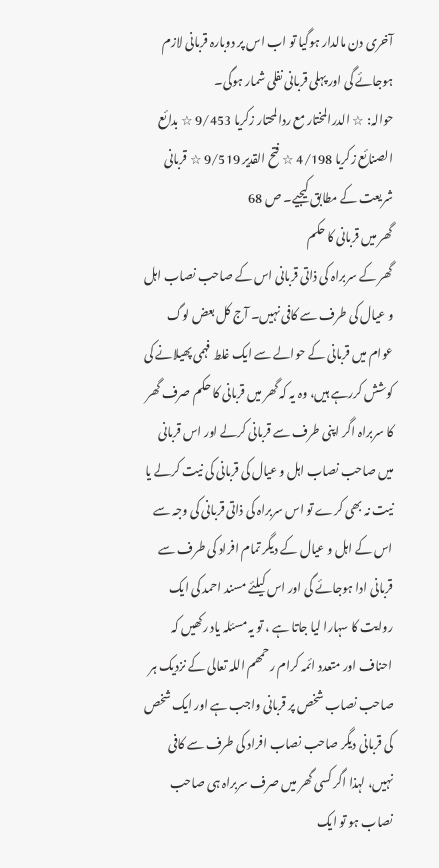آخری دن مالدار ہوگیا تو اب اس پر دوبارہ قربانی لازم ہوجائے گی اور پہلی قربانی نفلی شمار ہوگی۔
حوالہ: ☆ الدرالمختار مع ردالمحتار زکریا 9/453 ☆ بدائع الصنائع زکریا 4/198 ☆ فتح القدیر 9/519 ☆ قربانی شریعت کے مطابق کیجیے۔ ص 68
گھر میں قربانی کا حکم
گھر کے سربراہ کی ذاتی قربانی اس کے صاحب نصاب اہل و عیال کی طرف سے کافی نہیں۔ آج کل بعض لوگ عوام میں قربانی کے حوالے سے ایک غلط فہمی پھیلانے کی کوشش کررہے ہیں، وہ یہ کہ گھر میں قربانی کا حکم صرف گھر کا سربراہ اگر اپنی طرف سے قربانی کرلے اور اس قربانی میں صاحب نصاب اہل و عیال کی قربانی کی نیت کرلے یا نیت نہ بھی کرے تو اس سربراہ کی ذاتی قربانی کی وجہ سے اس کے اہل و عیال کے دیگر تمام افراد کی طرف سے قربانی ادا ہوجائے گی اور اس کیلئے مسند احمد کی ایک روایت کا سہارا لیا جاتا ہے ، تو یہ مسئلہ یاد رکھیں کہ احناف اور متعدد ائمہ کرام رحمھم اللہ تعالی کے نزدیک ہر صاحب نصاب شخص پر قربانی واجب ہے اور ایک شخص کی قربانی دیگر صاحب نصاب افراد کی طرف سے کافی نہیں، لہذا اگر کسی گھر میں صرف سربراہ ہی صاحب نصاب ہو تو ایک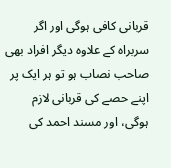قربانی کافی ہوگی اور اگر سربراہ کے علاوہ دیگر افراد بھی صاحب نصاب ہو تو ہر ایک پر اپنے حصے کی قربانی لازم ہوگی، اور مسند احمد کی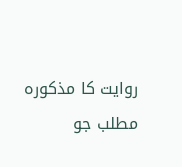روایت کا مذکورہ مطلب جو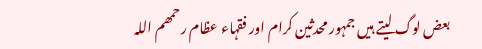بعض لوگ لیتے ہیں جمہور محدثین کرام اور فقہاء عظام رحمھم اللہ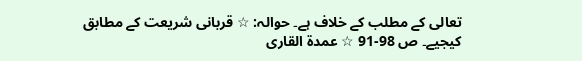تعالی کے مطلب کے خلاف ہے۔ حوالہ: ☆ قربانی شریعت کے مطابق کیجیے۔ ص 98-91 ☆ عمدة القاری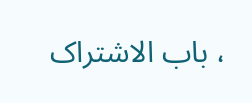، باب الاشتراک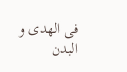فی الھدی و البدن